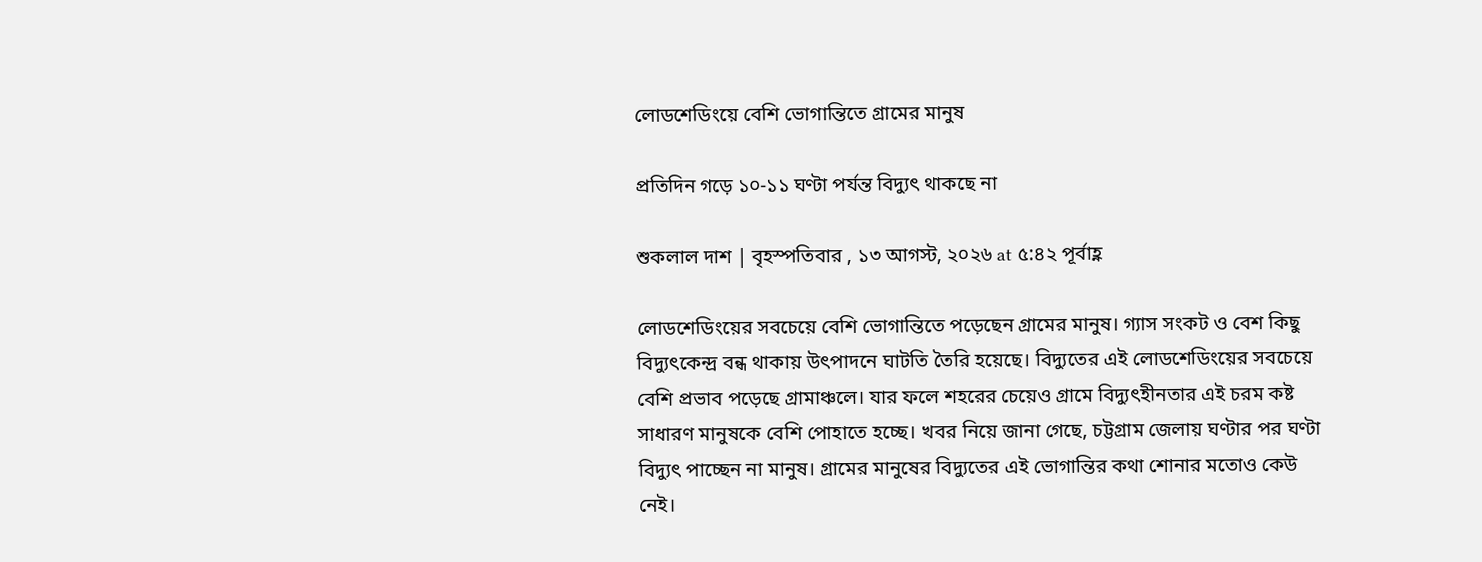লোডশেডিংয়ে বেশি ভোগান্তিতে গ্রামের মানুষ

প্রতিদিন গড়ে ১০-১১ ঘণ্টা পর্যন্ত বিদ্যুৎ থাকছে না

শুকলাল দাশ | বৃহস্পতিবার , ১৩ আগস্ট, ২০২৬ at ৫:৪২ পূর্বাহ্ণ

লোডশেডিংয়ের সবচেয়ে বেশি ভোগান্তিতে পড়েছেন গ্রামের মানুষ। গ্যাস সংকট ও বেশ কিছু বিদ্যুৎকেন্দ্র বন্ধ থাকায় উৎপাদনে ঘাটতি তৈরি হয়েছে। বিদ্যুতের এই লোডশেডিংয়ের সবচেয়ে বেশি প্রভাব পড়েছে গ্রামাঞ্চলে। যার ফলে শহরের চেয়েও গ্রামে বিদ্যুৎহীনতার এই চরম কষ্ট সাধারণ মানুষকে বেশি পোহাতে হচ্ছে। খবর নিয়ে জানা গেছে, চট্টগ্রাম জেলায় ঘণ্টার পর ঘণ্টা বিদ্যুৎ পাচ্ছেন না মানুষ। গ্রামের মানুষের বিদ্যুতের এই ভোগান্তির কথা শোনার মতোও কেউ নেই।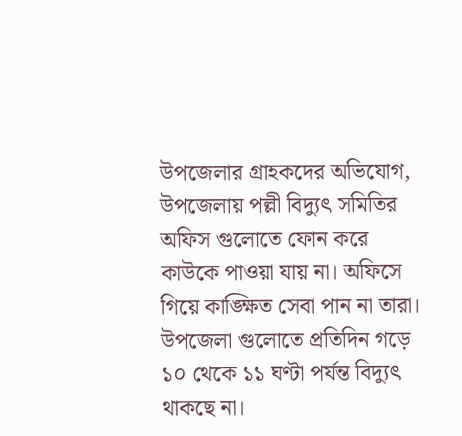উপজেলার গ্রাহকদের অভিযোগ, উপজেলায় পল্লী বিদ্যুৎ সমিতির অফিস গুলোতে ফোন করে কাউকে পাওয়া যায় না। অফিসে গিয়ে কাঙ্ক্ষিত সেবা পান না তারা। উপজেলা গুলোতে প্রতিদিন গড়ে ১০ থেকে ১১ ঘণ্টা পর্যন্ত বিদ্যুৎ থাকছে না।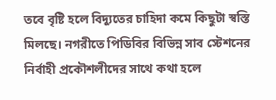তবে বৃষ্টি হলে বিদ্যুতের চাহিদা কমে কিছুটা স্বস্তি মিলছে। নগরীতে পিডিবির বিভিন্ন সাব স্টেশনের নির্বাহী প্রকৌশলীদের সাথে কথা হলে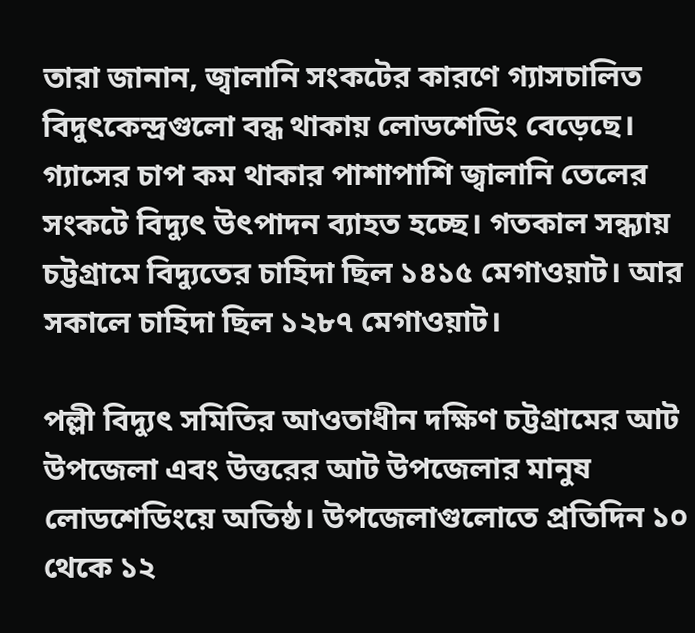তারা জানান, জ্বালানি সংকটের কারণে গ্যাসচালিত বিদুৎকেন্দ্রগুলো বন্ধ থাকায় লোডশেডিং বেড়েছে। গ্যাসের চাপ কম থাকার পাশাপাশি জ্বালানি তেলের সংকটে বিদ্যুৎ উৎপাদন ব্যাহত হচ্ছে। গতকাল সন্ধ্যায় চট্টগ্রামে বিদ্যুতের চাহিদা ছিল ১৪১৫ মেগাওয়াট। আর সকালে চাহিদা ছিল ১২৮৭ মেগাওয়াট।

পল্লী বিদ্যুৎ সমিতির আওতাধীন দক্ষিণ চট্টগ্রামের আট উপজেলা এবং উত্তরের আট উপজেলার মানুষ লোডশেডিংয়ে অতিষ্ঠ। উপজেলাগুলোতে প্রতিদিন ১০ থেকে ১২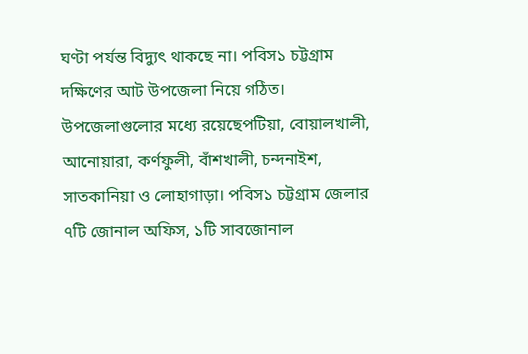ঘণ্টা পর্যন্ত বিদ্যুৎ থাকছে না। পবিস১ চট্টগ্রাম দক্ষিণের আট উপজেলা নিয়ে গঠিত। উপজেলাগুলোর মধ্যে রয়েছেপটিয়া, বোয়ালখালী, আনোয়ারা, কর্ণফুলী, বাঁশখালী, চন্দনাইশ, সাতকানিয়া ও লোহাগাড়া। পবিস১ চট্টগ্রাম জেলার ৭টি জোনাল অফিস, ১টি সাবজোনাল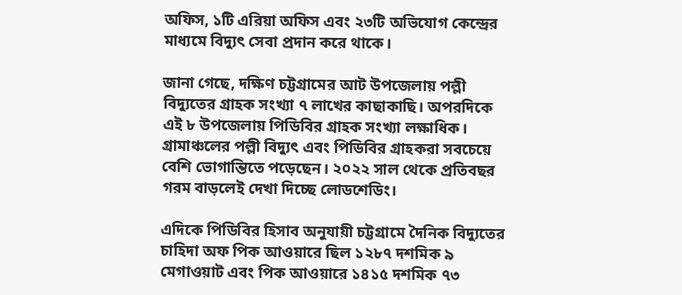অফিস, ১টি এরিয়া অফিস এবং ২৩টি অভিযোগ কেন্দ্রের মাধ্যমে বিদ্যুৎ সেবা প্রদান করে থাকে।

জানা গেছে, দক্ষিণ চট্টগ্রামের আট উপজেলায় পল্লী বিদ্যুতের গ্রাহক সংখ্যা ৭ লাখের কাছাকাছি। অপরদিকে এই ৮ উপজেলায় পিডিবির গ্রাহক সংখ্যা লক্ষাধিক। গ্রামাঞ্চলের পল্লী বিদ্যুৎ এবং পিডিবির গ্রাহকরা সবচেয়ে বেশি ভোগান্তিতে পড়েছেন। ২০২২ সাল থেকে প্রতিবছর গরম বাড়লেই দেখা দিচ্ছে লোডশেডিং।

এদিকে পিডিবির হিসাব অনুযায়ী চট্টগ্রামে দৈনিক বিদ্যুতের চাহিদা অফ পিক আওয়ারে ছিল ১২৮৭ দশমিক ৯ মেগাওয়াট এবং পিক আওয়ারে ১৪১৫ দশমিক ৭৩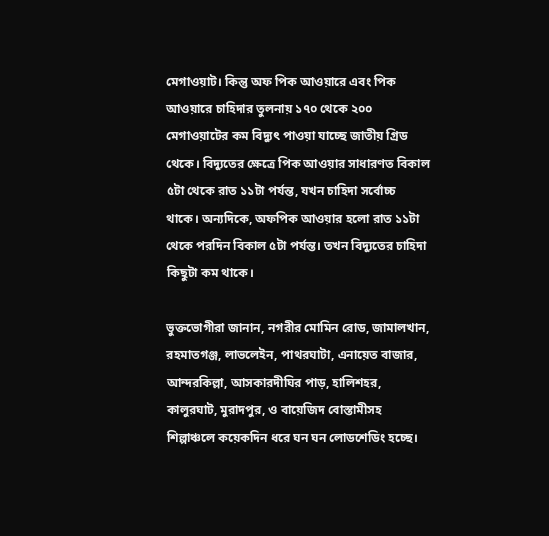মেগাওয়াট। কিন্তু অফ পিক আওয়ারে এবং পিক আওয়ারে চাহিদার তুলনায় ১৭০ থেকে ২০০ মেগাওয়াটের কম বিদ্যুৎ পাওয়া যাচ্ছে জাতীয় গ্রিড থেকে। বিদ্যুতের ক্ষেত্রে পিক আওয়ার সাধারণত বিকাল ৫টা থেকে রাত ১১টা পর্যন্ত, যখন চাহিদা সর্বোচ্চ থাকে। অন্যদিকে, অফপিক আওয়ার হলো রাত ১১টা থেকে পরদিন বিকাল ৫টা পর্যন্ত। তখন বিদ্যুতের চাহিদা কিছুটা কম থাকে।

ভুক্তভোগীরা জানান, নগরীর মোমিন রোড, জামালখান, রহমাতগঞ্জ, লাভলেইন, পাথরঘাটা, এনায়েত বাজার, আন্দরকিল্লা, আসকারদীঘির পাড়, হালিশহর, কালুরঘাট, মুরাদপুর, ও বায়েজিদ বোস্তামীসহ শিল্পাঞ্চলে কয়েকদিন ধরে ঘন ঘন লোডশেডিং হচ্ছে।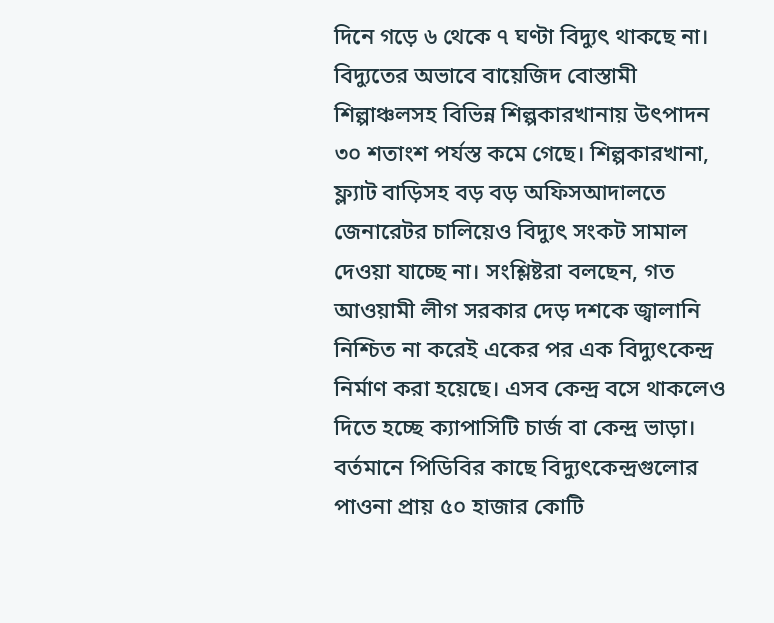দিনে গড়ে ৬ থেকে ৭ ঘণ্টা বিদ্যুৎ থাকছে না। বিদ্যুতের অভাবে বায়েজিদ বোস্তামী শিল্পাঞ্চলসহ বিভিন্ন শিল্পকারখানায় উৎপাদন ৩০ শতাংশ পর্যস্ত কমে গেছে। শিল্পকারখানা, ফ্ল্যাট বাড়িসহ বড় বড় অফিসআদালতে জেনারেটর চালিয়েও বিদ্যুৎ সংকট সামাল দেওয়া যাচ্ছে না। সংশ্লিষ্টরা বলছেন, গত আওয়ামী লীগ সরকার দেড় দশকে জ্বালানি নিশ্চিত না করেই একের পর এক বিদ্যুৎকেন্দ্র নির্মাণ করা হয়েছে। এসব কেন্দ্র বসে থাকলেও দিতে হচ্ছে ক্যাপাসিটি চার্জ বা কেন্দ্র ভাড়া। বর্তমানে পিডিবির কাছে বিদ্যুৎকেন্দ্রগুলোর পাওনা প্রায় ৫০ হাজার কোটি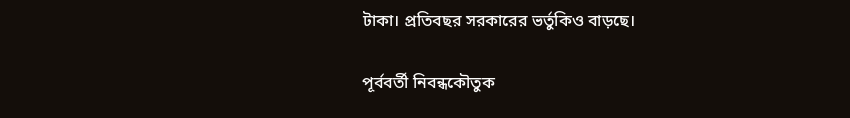টাকা। প্রতিবছর সরকারের ভর্তুকিও বাড়ছে।

পূর্ববর্তী নিবন্ধকৌতুক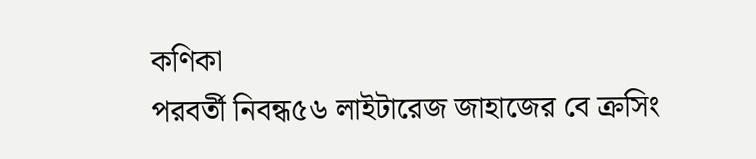কণিকা
পরবর্তী নিবন্ধ৫৬ লাইটারেজ জাহাজের বে ক্রসিং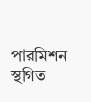পারমিশন স্থগিত